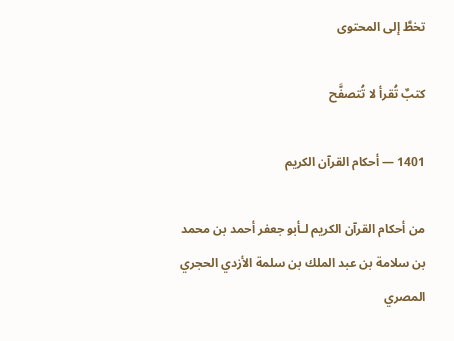تخطَّ إلى المحتوى

كتبٌ تُقرأ لا تُتصفَّح

1401 — أحكام القرآن الكريم

من أحكام القرآن الكريم لـأبو جعفر أحمد بن محمد بن سلامة بن عبد الملك بن سلمة الأزدي الحجري المصري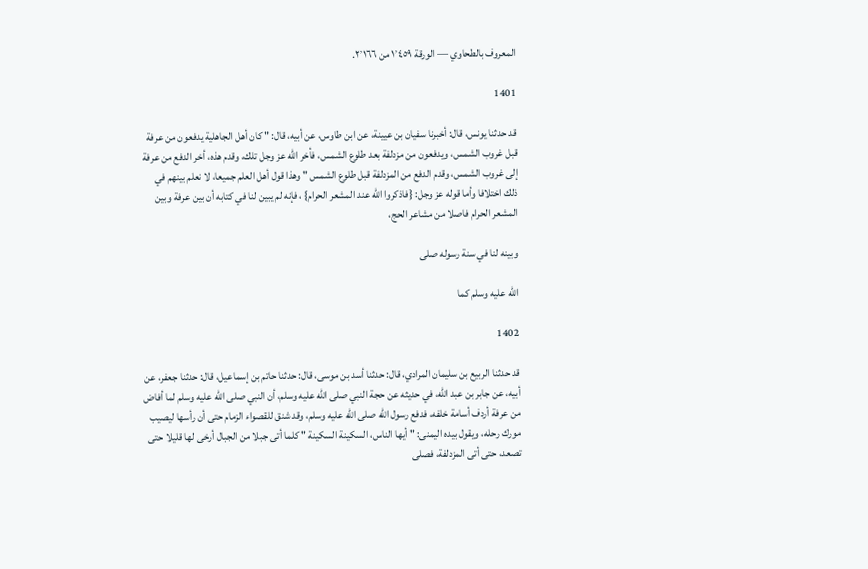المعروف بالطحاوي — الورقة ١٬٤٥٩ من ٢٬١٦٦.

1401

قد حدثنا يونس، قال: أخبرنا سفيان بن عيينة، عن ابن طاوس، عن أبيه، قال: " كان أهل الجاهلية يدفعون من عرفة قبل غروب الشمس، ويدفعون من مزدلفة بعد طلوع الشمس، فأخر الله عز وجل تلك، وقدم هذه، أخر الدفع من عرفة إلى غروب الشمس، وقدم الدفع من المزدلفة قبل طلوع الشمس " وهذا قول أهل العلم جميعا، لا نعلم بينهم في ذلك اختلافا وأما قوله عز وجل: {فاذكروا الله عند المشعر الحرام} ، فإنه لم يبين لنا في كتابه أن بين عرفة وبين المشعر الحرام فاصلا من مشاعر الحج،

وبينه لنا في سنة رسوله صلى

الله عليه وسلم كما

1402

قد حدثنا الربيع بن سليمان المرادي، قال: حدثنا أسد بن موسى، قال: حدثنا حاتم بن إسماعيل، قال: حدثنا جعفر، عن أبيه، عن جابر بن عبد الله، في حديثه عن حجة النبي صلى الله عليه وسلم، أن النبي صلى الله عليه وسلم لما أفاض من عرفة أردف أسامة خلفه، فدفع رسول الله صلى الله عليه وسلم، وقد شنق للقصواء الزمام حتى أن رأسها ليصيب مورك رحله، ويقول بيده اليمنى: " أيها الناس، السكينة السكينة " كلما أتى جبلا من الجبال أرخى لها قليلا حتى تصعد، حتى أتى المزدلفة، فصلى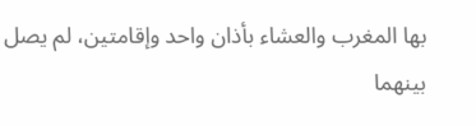بها المغرب والعشاء بأذان واحد وإقامتين، لم يصل بينهما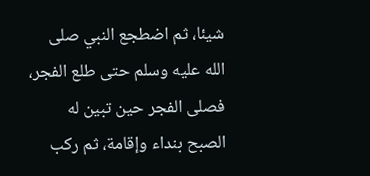شيئا، ثم اضطجع النبي صلى الله عليه وسلم حتى طلع الفجر، فصلى الفجر حين تبين له الصبح بنداء وإقامة، ثم ركب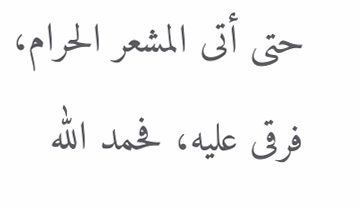حتى أتى المشعر الحرام، فرقى عليه، فحمد الله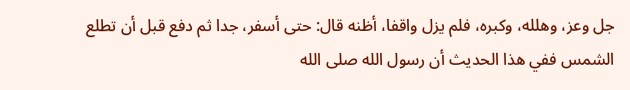جل وعز، وهلله، وكبره، فلم يزل واقفا، أظنه قال: حتى أسفر، جدا ثم دفع قبل أن تطلع الشمس ففي هذا الحديث أن رسول الله صلى الله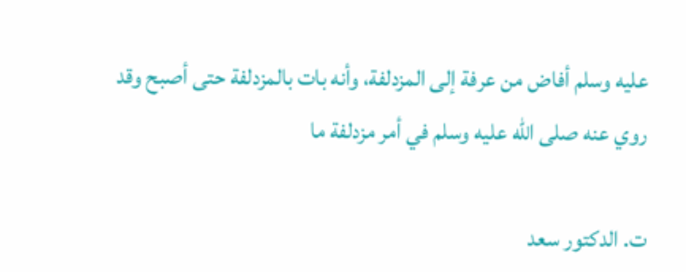عليه وسلم أفاض من عرفة إلى المزدلفة، وأنه بات بالمزدلفة حتى أصبح وقد روي عنه صلى الله عليه وسلم في أمر مزدلفة ما

ت. الدكتور سعد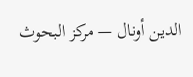الدين أونال — مركز البحوث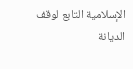الإسلامية التابع لوقف الديانة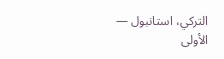التركي، استانبول — الأولى